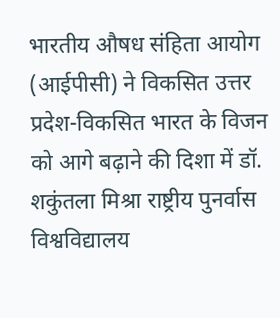भारतीय औषध संहिता आयोग (आईपीसी) ने विकसित उत्तर प्रदेश-विकसित भारत के विजन को आगे बढ़ाने की दिशा में डॉ. शकुंतला मिश्रा राष्ट्रीय पुनर्वास विश्वविद्यालय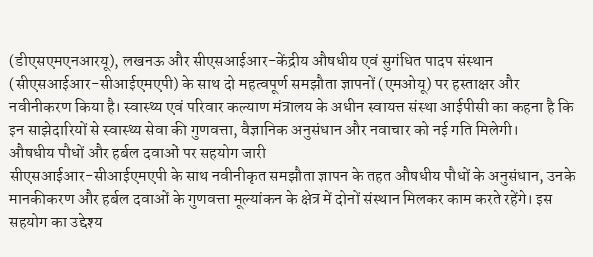(डीएसएमएनआरयू), लखनऊ और सीएसआईआर-केंद्रीय औषधीय एवं सुगंधित पादप संस्थान (सीएसआईआर-सीआईएमएपी) के साथ दो महत्वपूर्ण समझौता ज्ञापनों (एमओयू) पर हस्ताक्षर और नवीनीकरण किया है। स्वास्थ्य एवं परिवार कल्याण मंत्रालय के अधीन स्वायत्त संस्था आईपीसी का कहना है कि इन साझेदारियों से स्वास्थ्य सेवा की गुणवत्ता, वैज्ञानिक अनुसंधान और नवाचार को नई गति मिलेगी।
औषधीय पौधों और हर्बल दवाओं पर सहयोग जारी
सीएसआईआर-सीआईएमएपी के साथ नवीनीकृत समझौता ज्ञापन के तहत औषधीय पौधों के अनुसंधान, उनके मानकीकरण और हर्बल दवाओं के गुणवत्ता मूल्यांकन के क्षेत्र में दोनों संस्थान मिलकर काम करते रहेंगे। इस सहयोग का उद्देश्य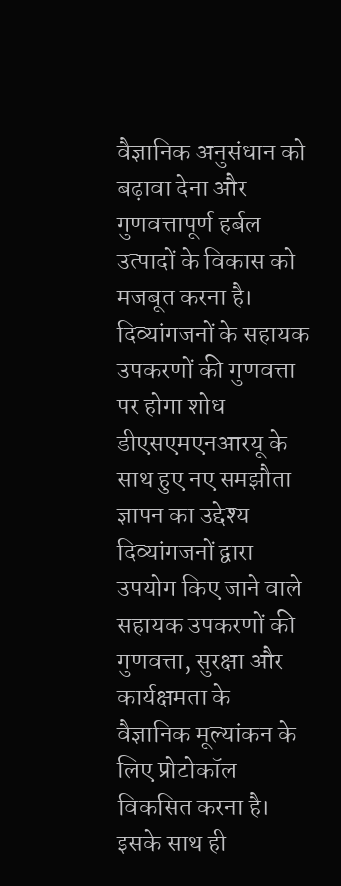वैज्ञानिक अनुसंधान को बढ़ावा देना और गुणवत्तापूर्ण हर्बल उत्पादों के विकास को मजबूत करना है।
दिव्यांगजनों के सहायक उपकरणों की गुणवत्ता पर होगा शोध
डीएसएमएनआरयू के साथ हुए नए समझौता ज्ञापन का उद्देश्य दिव्यांगजनों द्वारा उपयोग किए जाने वाले सहायक उपकरणों की गुणवत्ता, सुरक्षा और कार्यक्षमता के वैज्ञानिक मूल्यांकन के लिए प्रोटोकॉल विकसित करना है। इसके साथ ही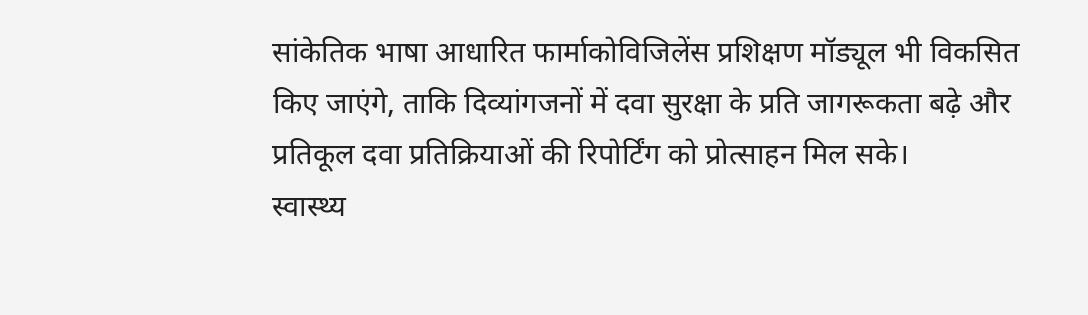सांकेतिक भाषा आधारित फार्माकोविजिलेंस प्रशिक्षण मॉड्यूल भी विकसित किए जाएंगे, ताकि दिव्यांगजनों में दवा सुरक्षा के प्रति जागरूकता बढ़े और प्रतिकूल दवा प्रतिक्रियाओं की रिपोर्टिंग को प्रोत्साहन मिल सके।
स्वास्थ्य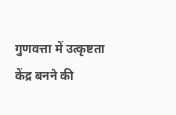गुणवत्ता में उत्कृष्टता केंद्र बनने की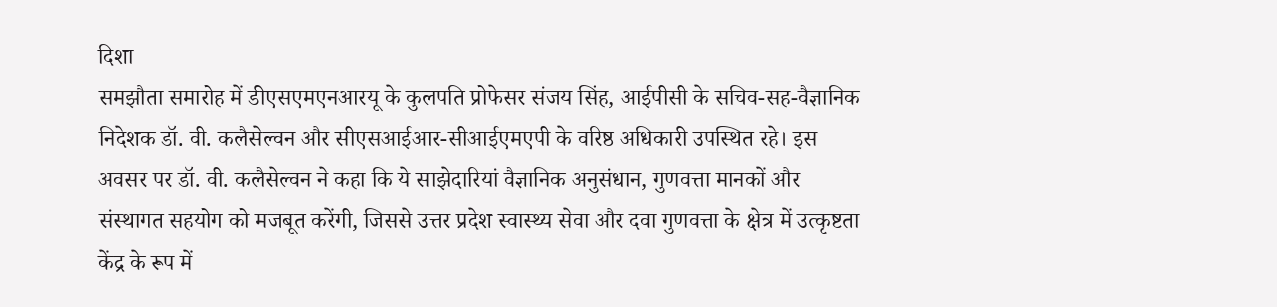दिशा
समझौता समारोह में डीएसएमएनआरयू के कुलपति प्रोफेसर संजय सिंह, आईपीसी के सचिव-सह-वैज्ञानिक निदेशक डॉ. वी. कलैसेल्वन और सीएसआईआर-सीआईएमएपी के वरिष्ठ अधिकारी उपस्थित रहे। इस अवसर पर डॉ. वी. कलैसेल्वन ने कहा कि ये साझेदारियां वैज्ञानिक अनुसंधान, गुणवत्ता मानकों और संस्थागत सहयोग को मजबूत करेंगी, जिससे उत्तर प्रदेश स्वास्थ्य सेवा और दवा गुणवत्ता के क्षेत्र में उत्कृष्टता केंद्र के रूप में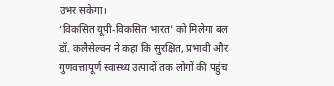उभर सकेगा।
‘विकसित यूपी-विकसित भारत’ को मिलेगा बल
डॉ. कलैसेल्वन ने कहा कि सुरक्षित, प्रभावी और गुणवत्तापूर्ण स्वास्थ्य उत्पादों तक लोगों की पहुंच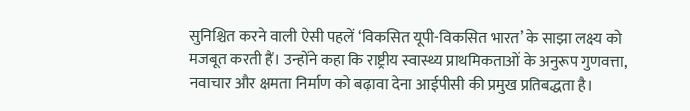सुनिश्चित करने वाली ऐसी पहलें ‘विकसित यूपी-विकसित भारत’ के साझा लक्ष्य को मजबूत करती हैं। उन्होंने कहा कि राष्ट्रीय स्वास्थ्य प्राथमिकताओं के अनुरूप गुणवत्ता, नवाचार और क्षमता निर्माण को बढ़ावा देना आईपीसी की प्रमुख प्रतिबद्धता है।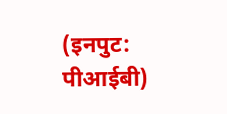(इनपुट: पीआईबी)